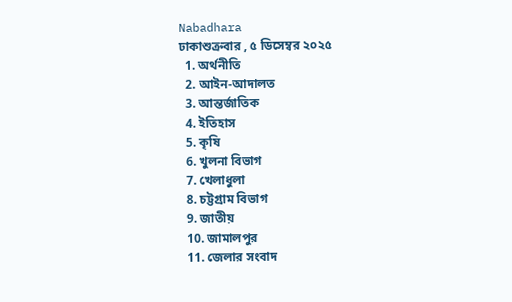Nabadhara
ঢাকাশুক্রবার , ৫ ডিসেম্বর ২০২৫
  1. অর্থনীতি
  2. আইন-আদালত
  3. আন্তর্জাতিক
  4. ইতিহাস
  5. কৃষি
  6. খুলনা বিভাগ
  7. খেলাধুলা
  8. চট্টগ্রাম বিভাগ
  9. জাতীয়
  10. জামালপুর
  11. জেলার সংবাদ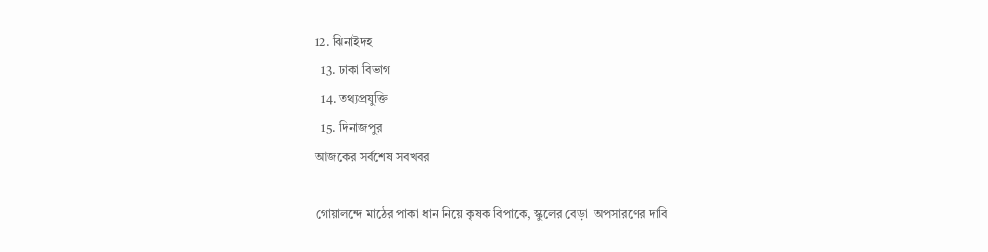12. ঝিনাইদহ
  13. ঢাকা বিভাগ
  14. তথ্যপ্রযুক্তি
  15. দিনাজপুর
আজকের সর্বশেষ সবখবর

গোয়ালন্দে মাঠের পাকা ধান নিয়ে কৃষক বিপাকে, স্কুলের বেড়া  অপসারণের দাবি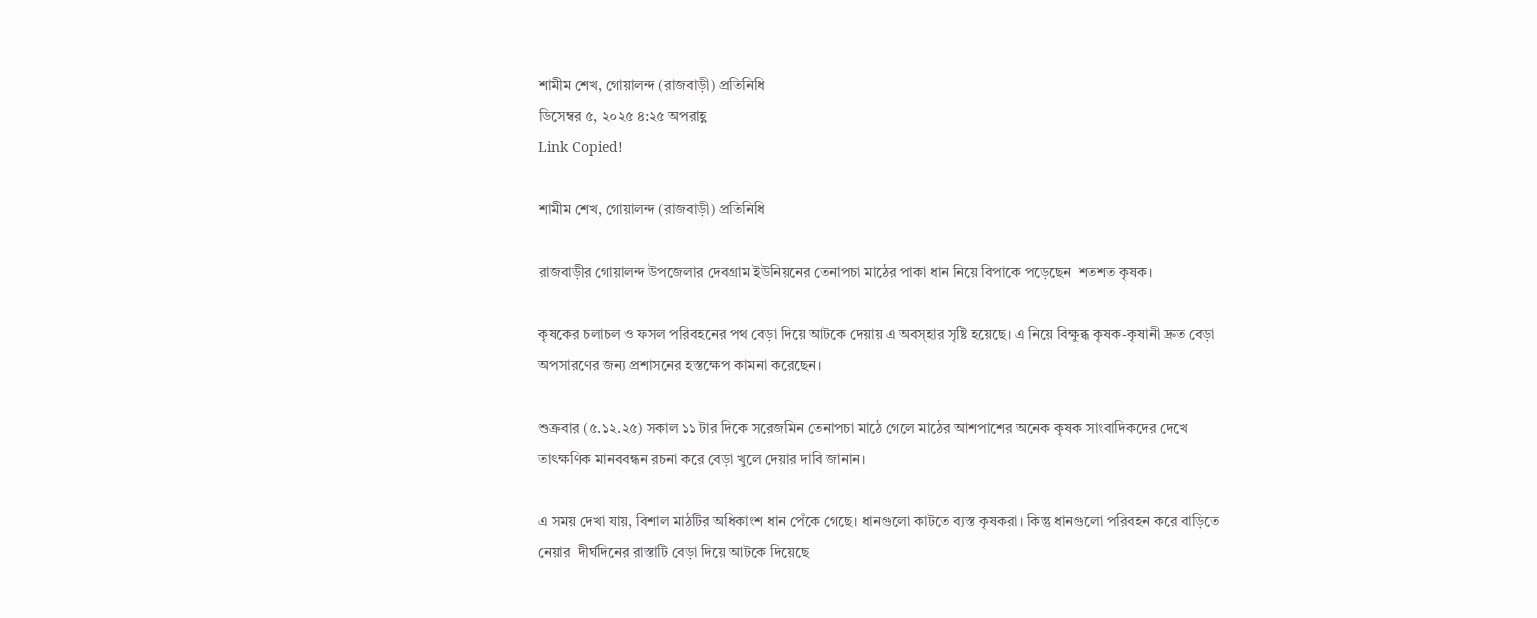শামীম শেখ, গোয়ালন্দ (রাজবাড়ী) প্রতিনিধি
ডিসেম্বর ৫, ২০২৫ ৪:২৫ অপরাহ্ণ
Link Copied!

শামীম শেখ, গোয়ালন্দ (রাজবাড়ী) প্রতিনিধি

রাজবাড়ীর গোয়ালন্দ উপজেলার দেবগ্রাম ইউনিয়নের তেনাপচা মাঠের পাকা ধান নিয়ে বিপাকে পড়েছেন  শতশত কৃষক।

কৃষকের চলাচল ও ফসল পরিবহনের পথ বেড়া দিয়ে আটকে দেয়ায় এ অবস্হার সৃষ্টি হয়েছে। এ নিয়ে বিক্ষুব্ধ কৃষক-কৃষানী দ্রুত বেড়া অপসারণের জন্য প্রশাসনের হস্তক্ষেপ কামনা করেছেন।

শুক্রবার (৫.১২.২৫) সকাল ১১ টার দিকে সরেজমিন তেনাপচা মাঠে গেলে মাঠের আশপাশের অনেক কৃষক সাংবাদিকদের দেখে তাৎক্ষণিক মানববন্ধন রচনা করে বেড়া খুলে দেয়ার দাবি জানান।

এ সময় দেখা যায়, বিশাল মাঠটির অধিকাংশ ধান পেঁকে গেছে। ধানগুলো কাটতে ব্যস্ত কৃষকরা। কিন্তু ধানগুলো পরিবহন করে বাড়িতে নেয়ার  দীর্ঘদিনের রাস্তাটি বেড়া দিয়ে আটকে দিয়েছে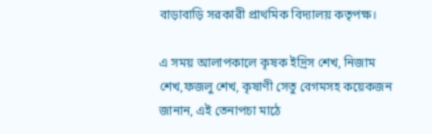বাড়াবাড়ি সরকারী প্রাথমিক বিদ্যালয় কতৃপক্ষ।

এ সময় আলাপকালে কৃষক ইদ্রিস শেখ, নিজাম শেখ,ফজলু শেখ, কৃষাণী সেতু বেগমসহ কয়েকজন জানান, এই তেনাপচা মাঠে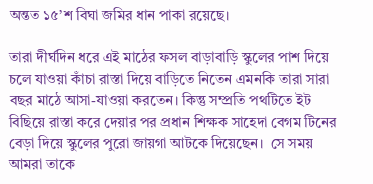অন্তত ১৫’শ বিঘা জমির ধান পাকা রয়েছে।

তারা দীর্ঘদিন ধরে এই মাঠের ফসল বাড়াবাড়ি স্কুলের পাশ দিয়ে চলে যাওয়া কাঁচা রাস্তা দিয়ে বাড়িতে নিতেন এমনকি তারা সারা বছর মাঠে আসা-যাওয়া করতেন। কিন্তু সম্প্রতি পথটিতে ইট বিছিয়ে রাস্তা করে দেয়ার পর প্রধান শিক্ষক সাহেদা বেগম টিনের বেড়া দিয়ে স্কুলের পুরো জায়গা আটকে দিয়েছেন।  সে সময় আমরা তাকে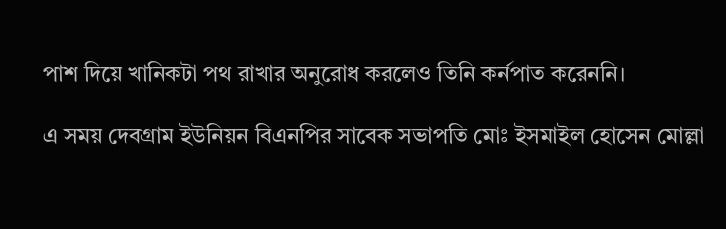পাশ দিয়ে খানিকটা পথ রাখার অনুরোধ করলেও তিনি কর্নপাত করেননি।

এ সময় দেবগ্রাম ইউনিয়ন বিএনপির সাবেক সভাপতি মোঃ ইসমাইল হোসেন মোল্লা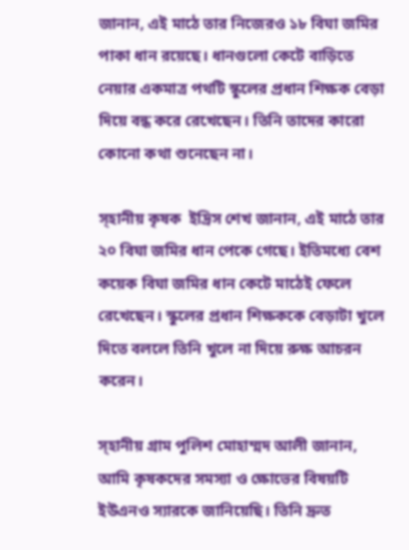জানান, এই মাঠে তার নিজেরও ১৮ বিঘা জমির  পাকা ধান রয়েছে। ধানগুলো কেটে বাড়িতে নেয়ার একমাত্র পথটি স্কুলের প্রধান শিক্ষক বেড়া দিয়ে বন্ধ করে রেখেছেন। তিনি তাদের কারো কোনো কথা শুনেছেন না।

স্হানীয় কৃষক  ইদ্রিস শেখ জানান, এই মাঠে তার ২০ বিঘা জমির ধান পেকে গেছে। ইতিমধ্যে বেশ কয়েক বিঘা জমির ধান কেটে মাঠেই ফেলে রেখেছেন। স্কুলের প্রধান শিক্ষককে বেড়াটা খুলে দিতে বললে তিনি খুলে না দিয়ে রুক্ষ আচরন করেন।

স্হানীয় গ্রাম পুলিশ মোহাম্মদ আলী জানান, আমি কৃষকদের সমস্যা ও ক্ষোভের বিষয়টি ইউএনও স্যারকে জানিয়েছি। তিনি দ্রুত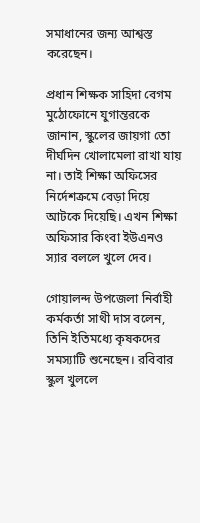সমাধানের জন্য আশ্বস্ত করেছেন।

প্রধান শিক্ষক সাহিদা বেগম মুঠোফোনে যুগান্তরকে জানান, স্কুলের জায়গা তো দীর্ঘদিন খোলামেলা রাখা যায় না। তাই শিক্ষা অফিসের নির্দেশক্রমে বেড়া দিয়ে আটকে দিয়েছি। এখন শিক্ষা অফিসার কিংবা ইউএনও স্যার বললে খুলে দেব।

গোয়ালন্দ উপজেলা নির্বাহী কর্মকর্তা সাথী দাস বলেন, তিনি ইতিমধ্যে কৃষকদের সমস্যাটি শুনেছেন। রবিবার স্কুল খুললে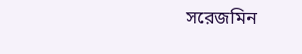সরেজমিন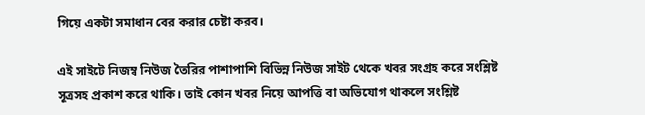গিয়ে একটা সমাধান বের করার চেষ্টা করব।

এই সাইটে নিজম্ব নিউজ তৈরির পাশাপাশি বিভিন্ন নিউজ সাইট থেকে খবর সংগ্রহ করে সংশ্লিষ্ট সূত্রসহ প্রকাশ করে থাকি। তাই কোন খবর নিয়ে আপত্তি বা অভিযোগ থাকলে সংশ্লিষ্ট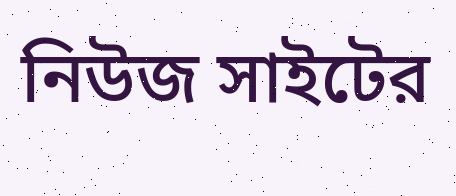নিউজ সাইটের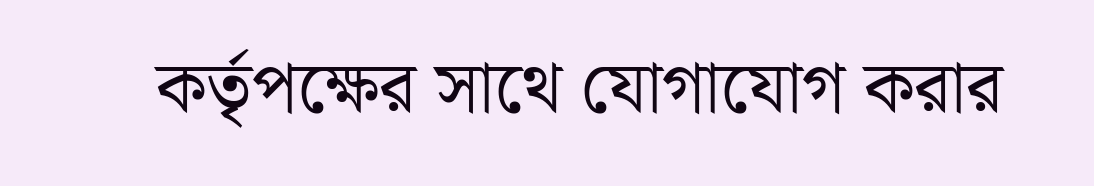কর্তৃপক্ষের সাথে যোগাযোগ করার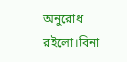অনুরোধ রইলো।বিনা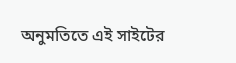অনুমতিতে এই সাইটের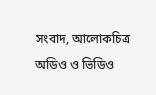সংবাদ, আলোকচিত্র অডিও ও ভিডিও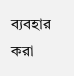ব্যবহার করা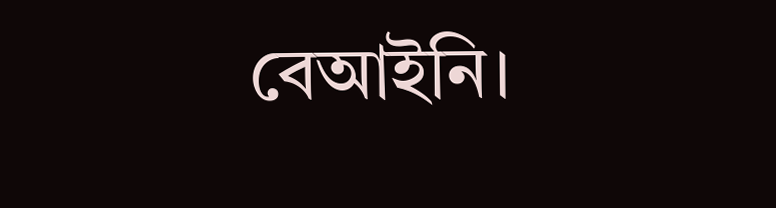বেআইনি।